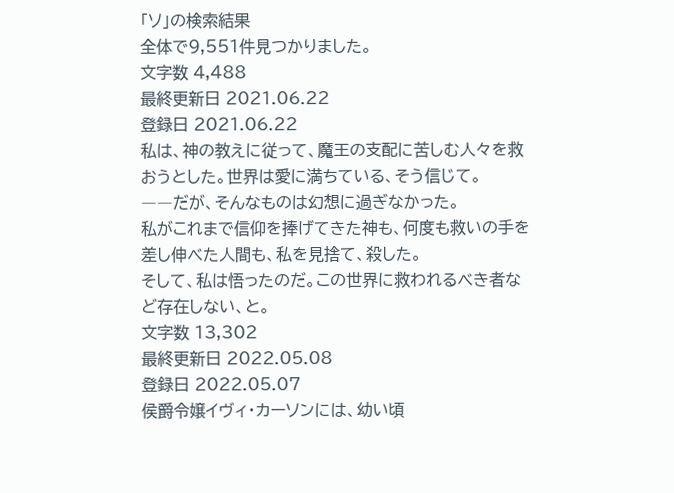「ソ」の検索結果
全体で9,551件見つかりました。
文字数 4,488
最終更新日 2021.06.22
登録日 2021.06.22
私は、神の教えに従って、魔王の支配に苦しむ人々を救おうとした。世界は愛に満ちている、そう信じて。
――だが、そんなものは幻想に過ぎなかった。
私がこれまで信仰を捧げてきた神も、何度も救いの手を差し伸べた人間も、私を見捨て、殺した。
そして、私は悟ったのだ。この世界に救われるべき者など存在しない、と。
文字数 13,302
最終更新日 2022.05.08
登録日 2022.05.07
侯爵令嬢イヴィ・カーソンには、幼い頃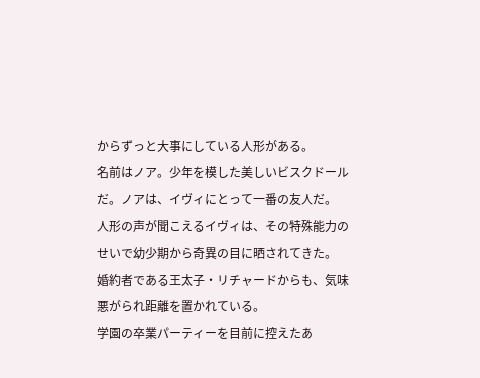からずっと大事にしている人形がある。
名前はノア。少年を模した美しいビスクドールだ。ノアは、イヴィにとって一番の友人だ。
人形の声が聞こえるイヴィは、その特殊能力のせいで幼少期から奇異の目に晒されてきた。
婚約者である王太子・リチャードからも、気味悪がられ距離を置かれている。
学園の卒業パーティーを目前に控えたあ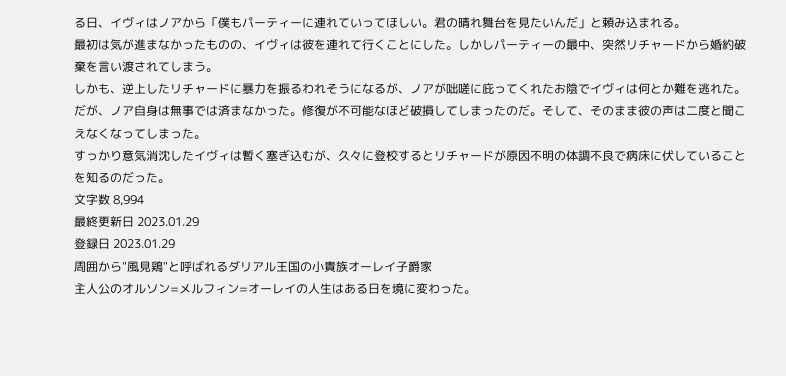る日、イヴィはノアから「僕もパーティーに連れていってほしい。君の晴れ舞台を見たいんだ」と頼み込まれる。
最初は気が進まなかったものの、イヴィは彼を連れて行くことにした。しかしパーティーの最中、突然リチャードから婚約破棄を言い渡されてしまう。
しかも、逆上したリチャードに暴力を振るわれそうになるが、ノアが咄嗟に庇ってくれたお陰でイヴィは何とか難を逃れた。
だが、ノア自身は無事では済まなかった。修復が不可能なほど破損してしまったのだ。そして、そのまま彼の声は二度と聞こえなくなってしまった。
すっかり意気消沈したイヴィは暫く塞ぎ込むが、久々に登校するとリチャードが原因不明の体調不良で病床に伏していることを知るのだった。
文字数 8,994
最終更新日 2023.01.29
登録日 2023.01.29
周囲から"風見鶏"と呼ばれるダリアル王国の小貴族オーレイ子爵家
主人公のオルソン=メルフィン=オーレイの人生はある日を境に変わった。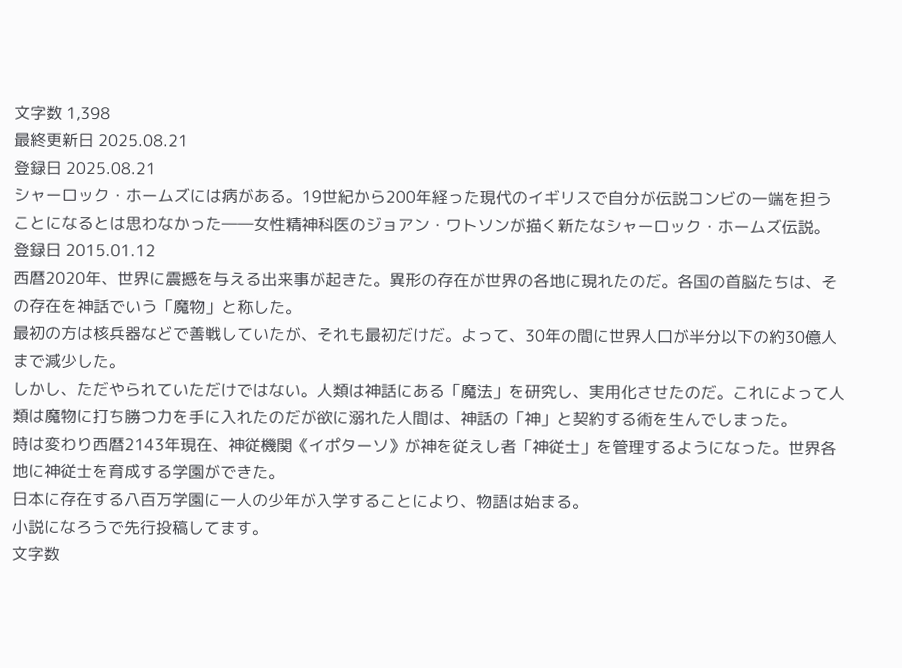文字数 1,398
最終更新日 2025.08.21
登録日 2025.08.21
シャーロック・ホームズには病がある。19世紀から200年経った現代のイギリスで自分が伝説コンビの一端を担うことになるとは思わなかった――女性精神科医のジョアン・ワトソンが描く新たなシャーロック・ホームズ伝説。
登録日 2015.01.12
西暦2020年、世界に震撼を与える出来事が起きた。異形の存在が世界の各地に現れたのだ。各国の首脳たちは、その存在を神話でいう「魔物」と称した。
最初の方は核兵器などで善戦していたが、それも最初だけだ。よって、30年の間に世界人口が半分以下の約30億人まで減少した。
しかし、ただやられていただけではない。人類は神話にある「魔法」を研究し、実用化させたのだ。これによって人類は魔物に打ち勝つ力を手に入れたのだが欲に溺れた人間は、神話の「神」と契約する術を生んでしまった。
時は変わり西暦2143年現在、神従機関《イポターソ》が神を従えし者「神従士」を管理するようになった。世界各地に神従士を育成する学園ができた。
日本に存在する八百万学園に一人の少年が入学することにより、物語は始まる。
小説になろうで先行投稿してます。
文字数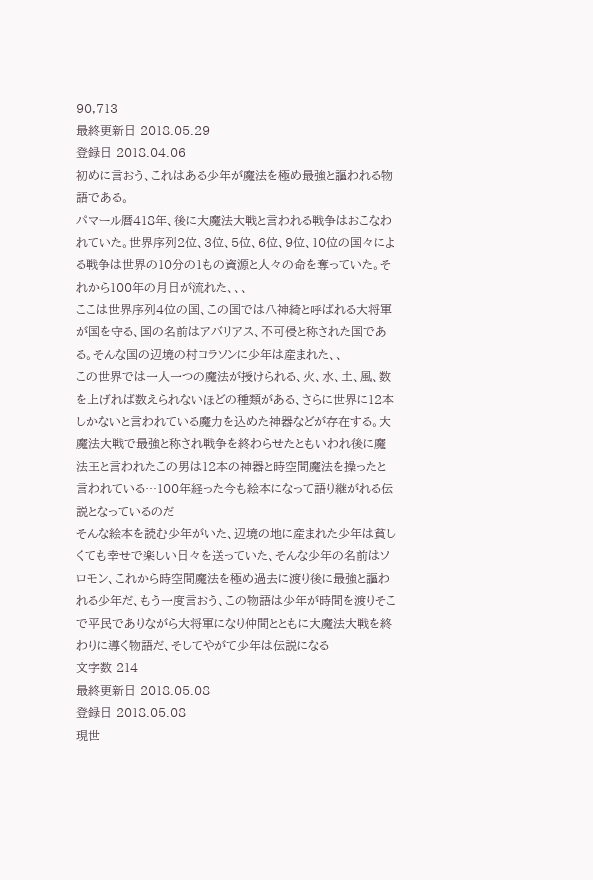90,713
最終更新日 2018.05.29
登録日 2018.04.06
初めに言おう、これはある少年が魔法を極め最強と謳われる物語である。
パマール暦418年、後に大魔法大戦と言われる戦争はおこなわれていた。世界序列2位、3位、5位、6位、9位、10位の国々による戦争は世界の10分の1もの資源と人々の命を奪っていた。それから100年の月日が流れた、、、
ここは世界序列4位の国、この国では八神綺と呼ばれる大将軍が国を守る、国の名前はアバリアス、不可侵と称された国である。そんな国の辺境の村コラソンに少年は産まれた、、
この世界では一人一つの魔法が授けられる、火、水、土、風、数を上げれば数えられないほどの種類がある、さらに世界に12本しかないと言われている魔力を込めた神器などが存在する。大魔法大戦で最強と称され戦争を終わらせたともいわれ後に魔法王と言われたこの男は12本の神器と時空間魔法を操ったと言われている…100年経った今も絵本になって語り継がれる伝説となっているのだ
そんな絵本を読む少年がいた、辺境の地に産まれた少年は貧しくても幸せで楽しい日々を送っていた、そんな少年の名前はソロモン、これから時空間魔法を極め過去に渡り後に最強と謳われる少年だ、もう一度言おう、この物語は少年が時間を渡りそこで平民でありながら大将軍になり仲間とともに大魔法大戦を終わりに導く物語だ、そしてやがて少年は伝説になる
文字数 214
最終更新日 2018.05.08
登録日 2018.05.08
現世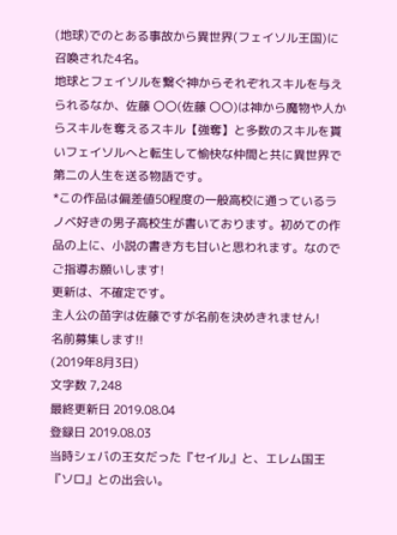(地球)でのとある事故から異世界(フェイソル王国)に召喚された4名。
地球とフェイソルを繋ぐ神からそれぞれスキルを与えられるなか、佐藤 〇〇(佐藤 〇〇)は神から魔物や人からスキルを奪えるスキル【強奪】と多数のスキルを貰いフェイソルへと転生して愉快な仲間と共に異世界で第二の人生を送る物語です。
*この作品は偏差値50程度の一般高校に通っているラノベ好きの男子高校生が書いております。初めての作品の上に、小説の書き方も甘いと思われます。なのでご指導お願いします!
更新は、不確定です。
主人公の苗字は佐藤ですが名前を決めきれません!
名前募集します!!
(2019年8月3日)
文字数 7,248
最終更新日 2019.08.04
登録日 2019.08.03
当時シェバの王女だった『セイル』と、エレム国王『ソロ』との出会い。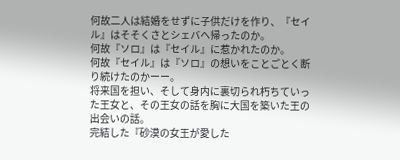何故二人は結婚をせずに子供だけを作り、『セイル』はそそくさとシェバへ帰ったのか。
何故『ソロ』は『セイル』に惹かれたのか。
何故『セイル』は『ソロ』の想いをことごとく断り続けたのかーー。
将来国を担い、そして身内に裏切られ朽ちていった王女と、その王女の話を胸に大国を築いた王の出会いの話。
完結した『砂漠の女王が愛した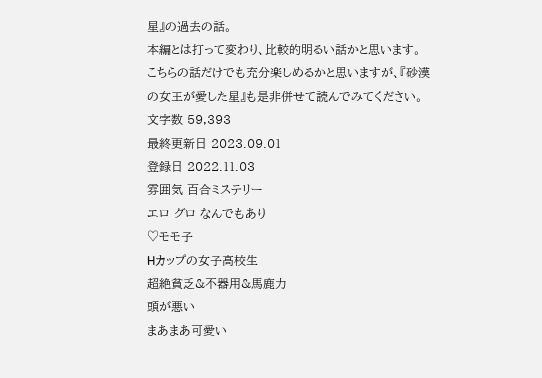星』の過去の話。
本編とは打って変わり、比較的明るい話かと思います。
こちらの話だけでも充分楽しめるかと思いますが、『砂漠の女王が愛した星』も是非併せて読んでみてください。
文字数 59,393
最終更新日 2023.09.01
登録日 2022.11.03
雰囲気 百合ミステリー
エロ グロ なんでもあり
♡モモ子
Hカップの女子高校生
超絶貧乏&不器用&馬鹿力
頭が悪い
まあまあ可愛い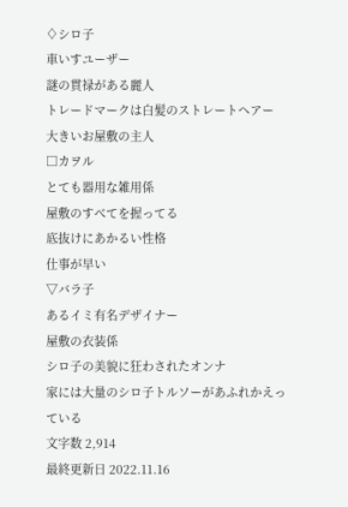♢シロ子
車いすユーザー
謎の貫禄がある麗人
トレードマークは白髪のストレートヘアー
大きいお屋敷の主人
□カヲル
とても器用な雑用係
屋敷のすべてを握ってる
底抜けにあかるい性格
仕事が早い
▽バラ子
あるイミ有名デザイナー
屋敷の衣装係
シロ子の美貌に狂わされたオンナ
家には大量のシロ子トルソーがあふれかえっている
文字数 2,914
最終更新日 2022.11.16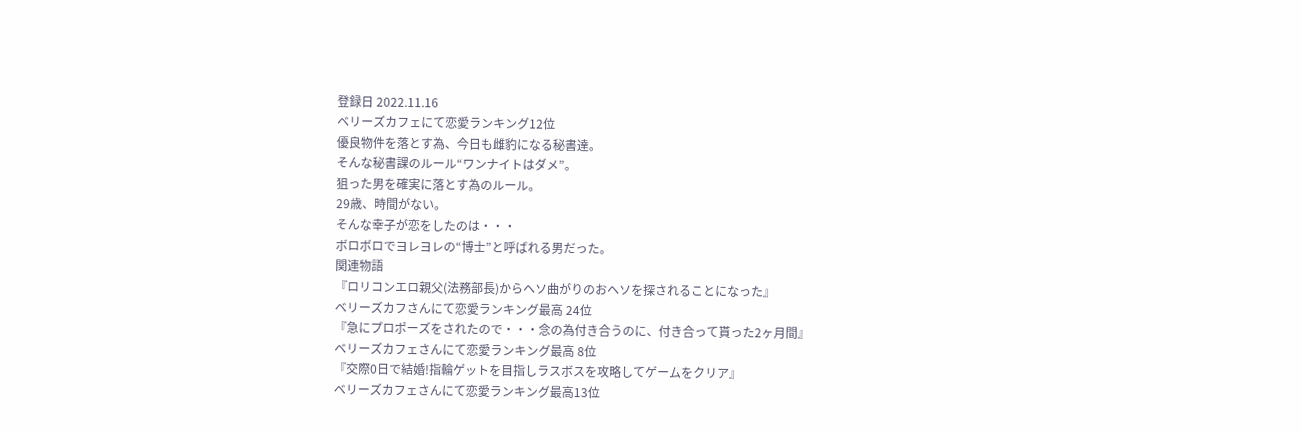登録日 2022.11.16
ベリーズカフェにて恋愛ランキング12位
優良物件を落とす為、今日も雌豹になる秘書達。
そんな秘書課のルール“ワンナイトはダメ”。
狙った男を確実に落とす為のルール。
29歳、時間がない。
そんな幸子が恋をしたのは・・・
ボロボロでヨレヨレの“博士”と呼ばれる男だった。
関連物語
『ロリコンエロ親父(法務部長)からヘソ曲がりのおヘソを探されることになった』
ベリーズカフさんにて恋愛ランキング最高 24位
『急にプロポーズをされたので・・・念の為付き合うのに、付き合って貰った2ヶ月間』
ベリーズカフェさんにて恋愛ランキング最高 8位
『交際0日で結婚!指輪ゲットを目指しラスボスを攻略してゲームをクリア』
ベリーズカフェさんにて恋愛ランキング最高13位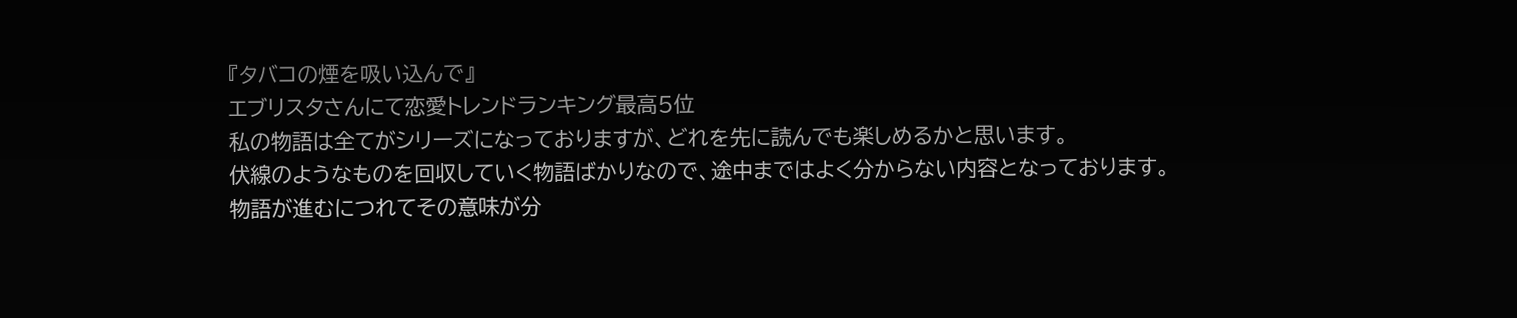『タバコの煙を吸い込んで』
エブリスタさんにて恋愛トレンドランキング最高5位
私の物語は全てがシリーズになっておりますが、どれを先に読んでも楽しめるかと思います。
伏線のようなものを回収していく物語ばかりなので、途中まではよく分からない内容となっております。
物語が進むにつれてその意味が分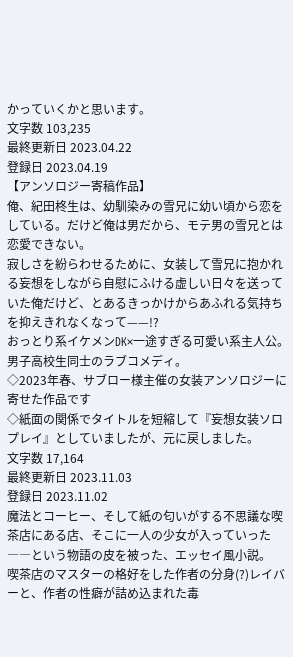かっていくかと思います。
文字数 103,235
最終更新日 2023.04.22
登録日 2023.04.19
【アンソロジー寄稿作品】
俺、紀田柊生は、幼馴染みの雪兄に幼い頃から恋をしている。だけど俺は男だから、モテ男の雪兄とは恋愛できない。
寂しさを紛らわせるために、女装して雪兄に抱かれる妄想をしながら自慰にふける虚しい日々を送っていた俺だけど、とあるきっかけからあふれる気持ちを抑えきれなくなって——!?
おっとり系イケメンDK×一途すぎる可愛い系主人公。男子高校生同士のラブコメディ。
◇2023年春、サブロー様主催の女装アンソロジーに寄せた作品です
◇紙面の関係でタイトルを短縮して『妄想女装ソロプレイ』としていましたが、元に戻しました。
文字数 17,164
最終更新日 2023.11.03
登録日 2023.11.02
魔法とコーヒー、そして紙の匂いがする不思議な喫茶店にある店、そこに一人の少女が入っていった――という物語の皮を被った、エッセイ風小説。
喫茶店のマスターの格好をした作者の分身(?)レイバーと、作者の性癖が詰め込まれた毒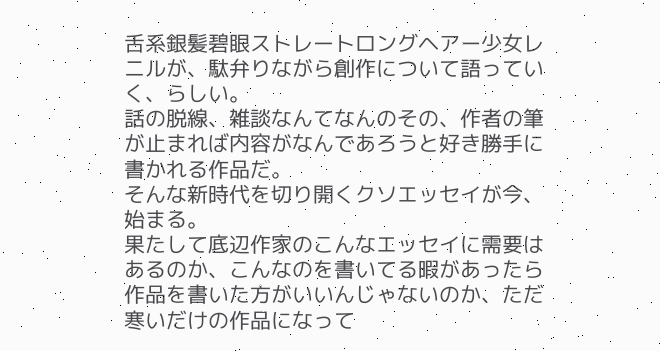舌系銀髪碧眼ストレートロングヘアー少女レニルが、駄弁りながら創作について語っていく、らしい。
話の脱線、雑談なんてなんのその、作者の筆が止まれば内容がなんであろうと好き勝手に書かれる作品だ。
そんな新時代を切り開くクソエッセイが今、始まる。
果たして底辺作家のこんなエッセイに需要はあるのか、こんなのを書いてる暇があったら作品を書いた方がいいんじゃないのか、ただ寒いだけの作品になって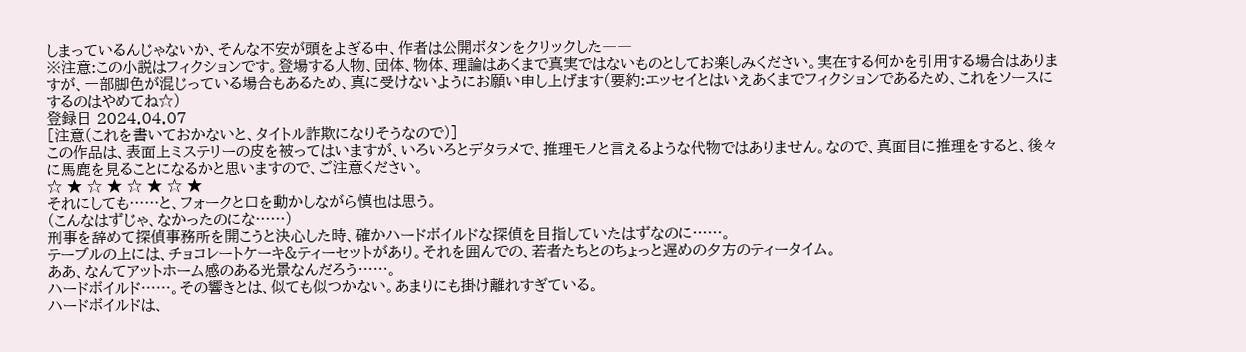しまっているんじゃないか、そんな不安が頭をよぎる中、作者は公開ボタンをクリックした――
※注意:この小説はフィクションです。登場する人物、団体、物体、理論はあくまで真実ではないものとしてお楽しみください。実在する何かを引用する場合はありますが、一部脚色が混じっている場合もあるため、真に受けないようにお願い申し上げます(要約:エッセイとはいえあくまでフィクションであるため、これをソースにするのはやめてね☆)
登録日 2024.04.07
[注意(これを書いておかないと、タイトル詐欺になりそうなので)]
この作品は、表面上ミステリーの皮を被ってはいますが、いろいろとデタラメで、推理モノと言えるような代物ではありません。なので、真面目に推理をすると、後々に馬鹿を見ることになるかと思いますので、ご注意ください。
☆ ★ ☆ ★ ☆ ★ ☆ ★
それにしても……と、フォークと口を動かしながら慎也は思う。
(こんなはずじゃ、なかったのにな……)
刑事を辞めて探偵事務所を開こうと決心した時、確かハードボイルドな探偵を目指していたはずなのに……。
テーブルの上には、チョコレートケーキ&ティーセットがあり。それを囲んでの、若者たちとのちょっと遅めの夕方のティータイム。
ああ、なんてアットホーム感のある光景なんだろう……。
ハードボイルド……。その響きとは、似ても似つかない。あまりにも掛け離れすぎている。
ハードボイルドは、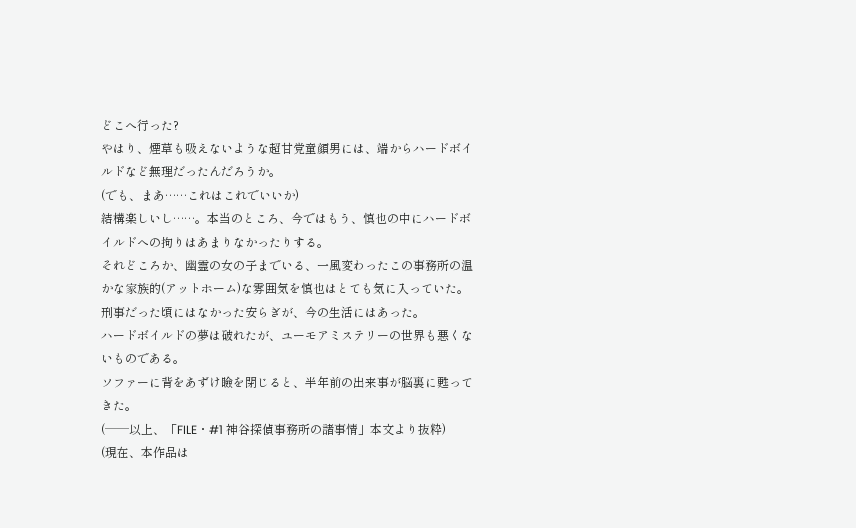どこへ行った?
やはり、煙草も吸えないような超甘党童顔男には、端からハードボイルドなど無理だったんだろうか。
(でも、まあ……これはこれでいいか)
結構楽しいし……。本当のところ、今ではもう、慎也の中にハードボイルドへの拘りはあまりなかったりする。
それどころか、幽霊の女の子までいる、一風変わったこの事務所の温かな家族的(アットホーム)な雰囲気を慎也はとても気に入っていた。
刑事だった頃にはなかった安らぎが、今の生活にはあった。
ハードボイルドの夢は破れたが、ユーモアミステリーの世界も悪くないものである。
ソファーに背をあずけ瞼を閉じると、半年前の出来事が脳裏に甦ってきた。
(──以上、「FILE・#1 神谷探偵事務所の諸事情」本文より抜粋)
(現在、本作品は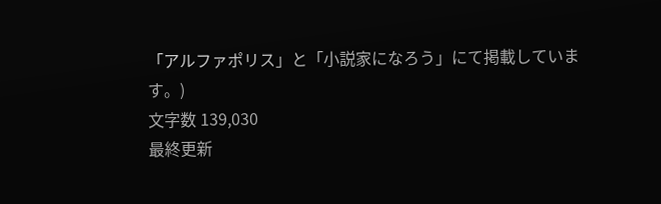「アルファポリス」と「小説家になろう」にて掲載しています。)
文字数 139,030
最終更新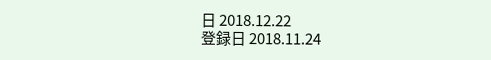日 2018.12.22
登録日 2018.11.24